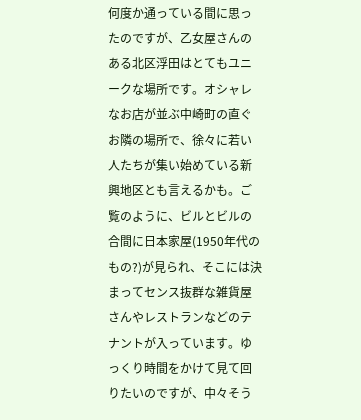何度か通っている間に思ったのですが、乙女屋さんのある北区浮田はとてもユニークな場所です。オシャレなお店が並ぶ中崎町の直ぐお隣の場所で、徐々に若い人たちが集い始めている新興地区とも言えるかも。ご覧のように、ビルとビルの合間に日本家屋(1950年代のもの?)が見られ、そこには決まってセンス抜群な雑貨屋さんやレストランなどのテナントが入っています。ゆっくり時間をかけて見て回りたいのですが、中々そう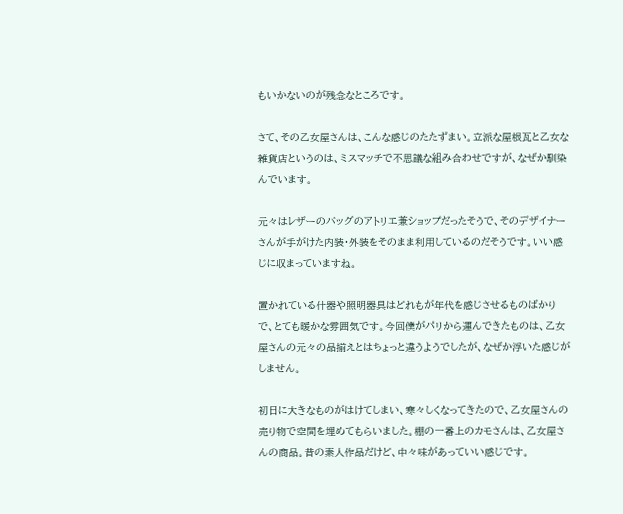もいかないのが残念なところです。

さて、その乙女屋さんは、こんな感じのたたずまい。立派な屋根瓦と乙女な雑貨店というのは、ミスマッチで不思議な組み合わせですが、なぜか馴染んでいます。

元々はレザーのバッグのアトリエ兼ショップだったそうで、そのデザイナーさんが手がけた内装・外装をそのまま利用しているのだそうです。いい感じに収まっていますね。

置かれている什器や照明器具はどれもが年代を感じさせるものばかりで、とても暖かな雰囲気です。今回僕がパリから運んできたものは、乙女屋さんの元々の品揃えとはちょっと違うようでしたが、なぜか浮いた感じがしません。

初日に大きなものがはけてしまい、寒々しくなってきたので、乙女屋さんの売り物で空間を埋めてもらいました。棚の一番上のカモさんは、乙女屋さんの商品。昔の素人作品だけど、中々味があっていい感じです。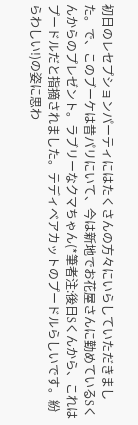初日のレセプションパーティにはたくさんの方々にいらしていただきました。で、このブーケは昔パリにいて、今は新地でお花屋さんに勤めているSくんからのプレゼント。ラブリーなクマちゃん(*筆者注:後日Sくんから、これはプードルだと指摘されました。テディベアカットのプードルらしいです。紛らわしい!)の姿に思わ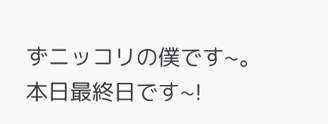ずニッコリの僕です~。
本日最終日です~!